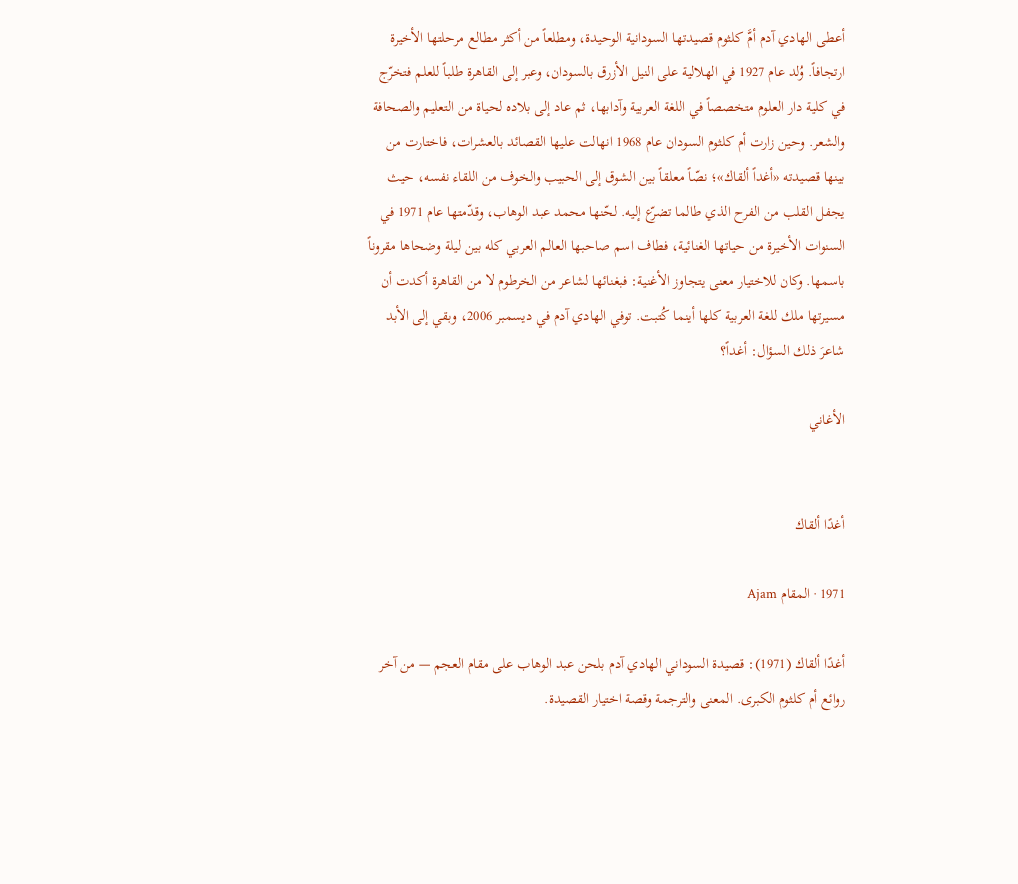أعطى الهادي آدم أمَّ كلثوم قصيدتها السودانية الوحيدة، ومطلعاً من أكثر مطالع مرحلتها الأخيرة ارتجافاً. وُلد عام 1927 في الهلالية على النيل الأزرق بالسودان، وعبر إلى القاهرة طلباً للعلم فتخرّج في كلية دار العلوم متخصصاً في اللغة العربية وآدابها، ثم عاد إلى بلاده لحياة من التعليم والصحافة والشعر. وحين زارت أم كلثوم السودان عام 1968 انهالت عليها القصائد بالعشرات، فاختارت من بينها قصيدته «أغداً ألقاك»؛ نصّاً معلقاً بين الشوق إلى الحبيب والخوف من اللقاء نفسه، حيث يجفل القلب من الفرح الذي طالما تضرّع إليه. لحّنها محمد عبد الوهاب، وقدّمتها عام 1971 في السنوات الأخيرة من حياتها الغنائية، فطاف اسم صاحبها العالم العربي كله بين ليلة وضحاها مقروناً باسمها. وكان للاختيار معنى يتجاوز الأغنية: فبغنائها لشاعر من الخرطوم لا من القاهرة أكدت أن مسيرتها ملك للغة العربية كلها أينما كُتبت. توفي الهادي آدم في ديسمبر 2006، وبقي إلى الأبد شاعرَ ذلك السؤال: أغداً؟

الأغاني


أغدًا ألقاك

1971 · المقام Ajam

أغدًا ألقاك (1971): قصيدة السوداني الهادي آدم بلحن عبد الوهاب على مقام العجم — من آخر روائع أم كلثوم الكبرى. المعنى والترجمة وقصة اختيار القصيدة.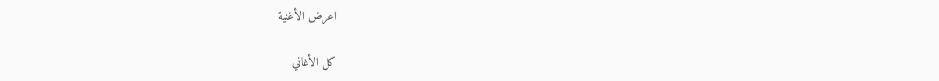اعرض الأغنية

كل الأغاني